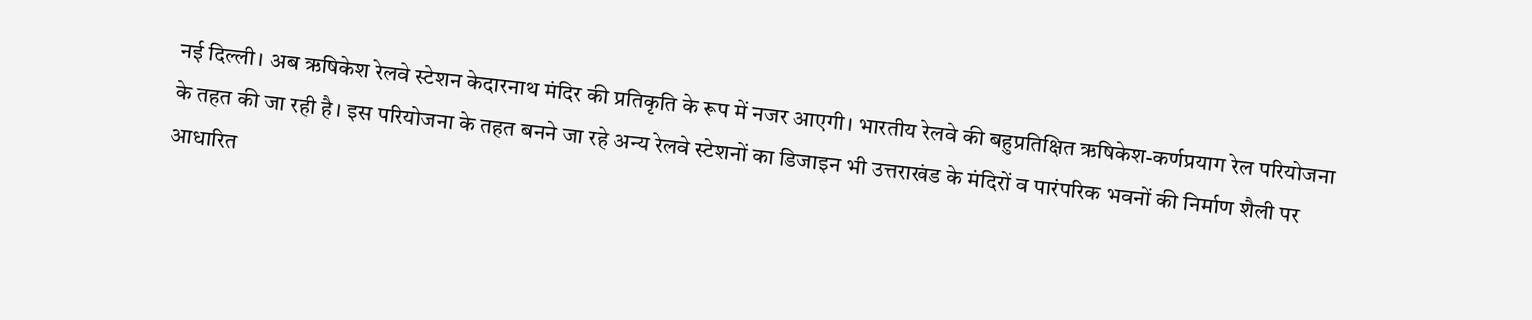नई दिल्ली। अब ऋषिकेश रेलवे स्टेशन केदारनाथ मंदिर की प्रतिकृति के रूप में नजर आएगी। भारतीय रेलवे की बहुप्रतिक्षित ऋषिकेश-कर्णप्रयाग रेल परियोजना के तहत की जा रही है। इस परियोजना के तहत बनने जा रहे अन्य रेलवे स्टेशनों का डिजाइन भी उत्तराखंड के मंदिरों व पारंपरिक भवनों की निर्माण शैली पर आधारित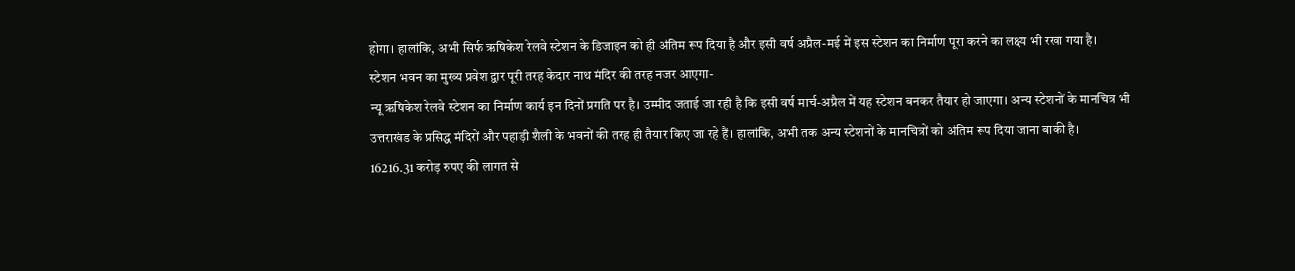होगा। हालांकि, अभी सिर्फ ऋषिकेश रेलवे स्टेशन के डिजाइन को ही अंतिम रूप दिया है और इसी वर्ष अप्रैल-मई में इस स्टेशन का निर्माण पूरा करने का लक्ष्य भी रखा गया है।
स्टेशन भवन का मुख्य प्रवेश द्वार पूरी तरह केदार नाथ मंदिर की तरह नजर आएगा-
न्यू ऋषिकेश रेलवे स्टेशन का निर्माण कार्य इन दिनों प्रगति पर है। उम्मीद जताई जा रही है कि इसी वर्ष मार्च-अप्रैल में यह स्टेशन बनकर तैयार हो जाएगा। अन्य स्टेशनों के मानचित्र भी उत्तराखंड के प्रसिद्ध मंदिरों और पहाड़ी शैली के भवनों की तरह ही तैयार किए जा रहे हैं। हालांकि, अभी तक अन्य स्टेशनों के मानचित्रों को अंतिम रूप दिया जाना बाकी है।
16216.31 करोड़ रुपए की लागत से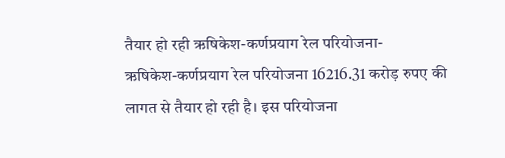तैयार हो रही ऋषिकेश-कर्णप्रयाग रेल परियोजना-
ऋषिकेश-कर्णप्रयाग रेल परियोजना 16216.31 करोड़ रुपए की लागत से तैयार हो रही है। इस परियोजना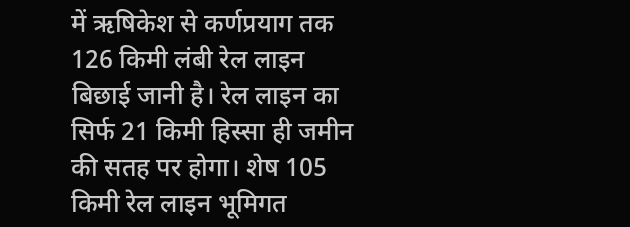में ऋषिकेश से कर्णप्रयाग तक 126 किमी लंबी रेल लाइन बिछाई जानी है। रेल लाइन का सिर्फ 21 किमी हिस्सा ही जमीन की सतह पर होगा। शेष 105 किमी रेल लाइन भूमिगत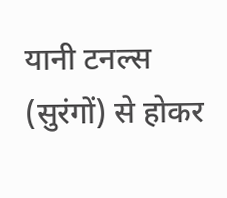यानी टनल्स (सुरंगों) से होकर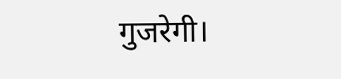गुजरेगी।